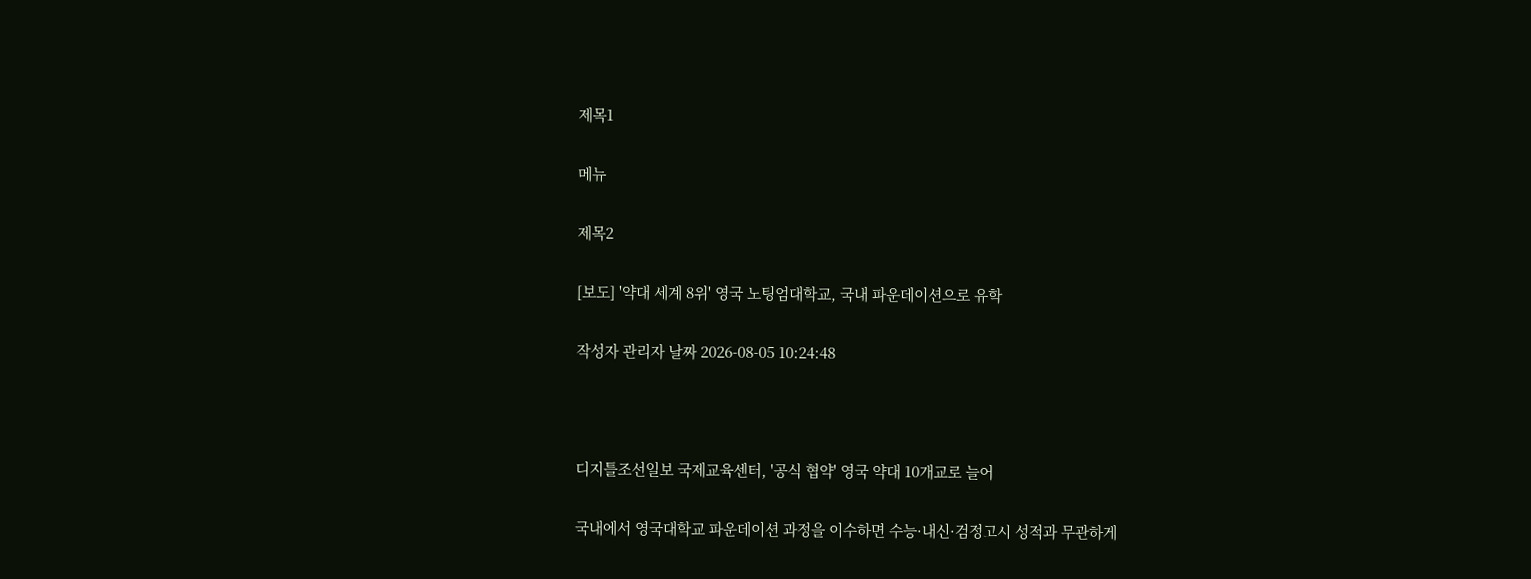제목1

메뉴

제목2

[보도] '약대 세계 8위' 영국 노팅엄대학교, 국내 파운데이션으로 유학

작성자 관리자 날짜 2026-08-05 10:24:48



디지틀조선일보 국제교육센터, '공식 협약' 영국 약대 10개교로 늘어

국내에서 영국대학교 파운데이션 과정을 이수하면 수능·내신·검정고시 성적과 무관하게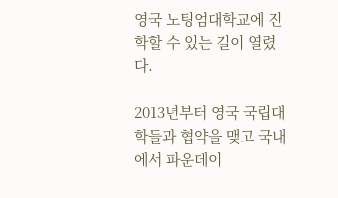영국 노팅엄대학교에 진학할 수 있는 길이 열렸다.

2013년부터 영국 국립대학들과 협약을 맺고 국내에서 파운데이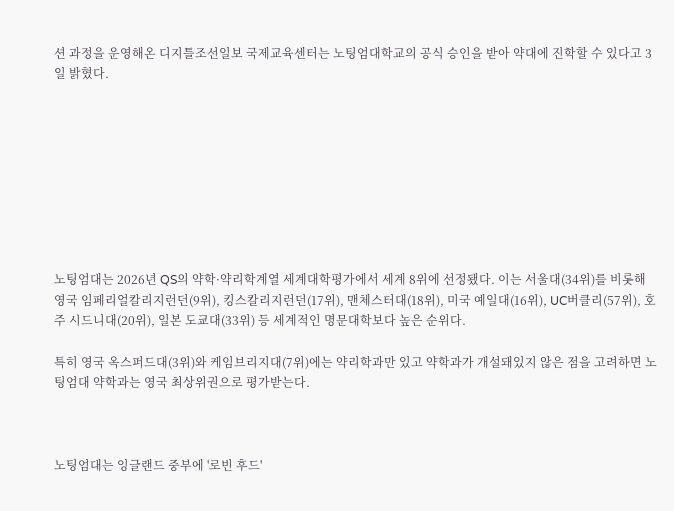션 과정을 운영해온 디지틀조선일보 국제교육센터는 노팅엄대학교의 공식 승인을 받아 약대에 진학할 수 있다고 3일 밝혔다.









노팅엄대는 2026년 QS의 약학·약리학계열 세계대학평가에서 세계 8위에 선정됐다. 이는 서울대(34위)를 비롯해 영국 임페리얼칼리지런던(9위), 킹스칼리지런던(17위), 맨체스터대(18위), 미국 예일대(16위), UC버클리(57위), 호주 시드니대(20위), 일본 도쿄대(33위) 등 세계적인 명문대학보다 높은 순위다.

특히 영국 옥스퍼드대(3위)와 케임브리지대(7위)에는 약리학과만 있고 약학과가 개설돼있지 않은 점을 고려하면 노팅엄대 약학과는 영국 최상위권으로 평가받는다.



노팅엄대는 잉글랜드 중부에 '로빈 후드'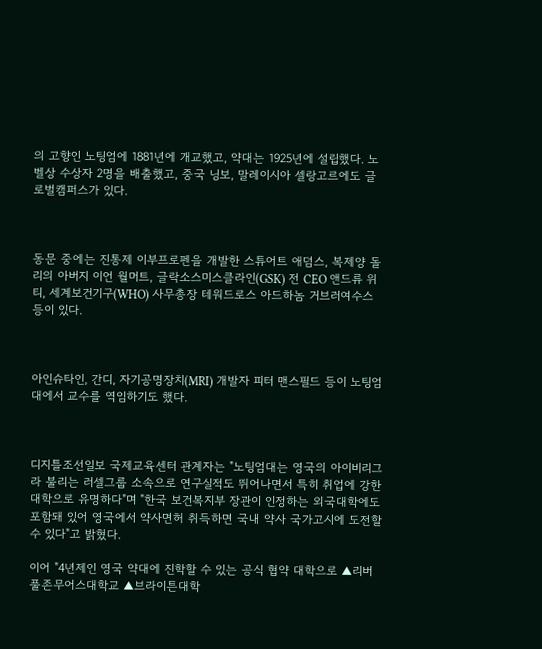의 고향인 노팅엄에 1881년에 개교했고, 약대는 1925년에 설립했다. 노벨상 수상자 2명을 배출했고, 중국 닝보, 말레이시아 셀랑고르에도 글로벌캠퍼스가 있다.



동문 중에는 진통제 이부프로펜을 개발한 스튜어트 애덤스, 복제양 돌리의 아버지 이언 월머트, 글락소스미스클라인(GSK) 전 CEO 앤드류 위티, 세계보건기구(WHO) 사무총장 테워드로스 아드하놈 거브러여수스 등이 있다.



아인슈타인, 간디, 자기공명장치(MRI) 개발자 피터 맨스필드 등이 노팅엄대에서 교수를 역임하기도 했다.



디지틀조선일보 국제교육센터 관계자는 "노팅엄대는 영국의 아이비리그라 불리는 러셀그룹 소속으로 연구실적도 뛰어나면서 특히 취업에 강한 대학으로 유명하다"며 "한국 보건복지부 장관이 인정하는 외국대학에도 포함돼 있어 영국에서 약사면허 취득하면 국내 약사 국가고시에 도전할 수 있다"고 밝혔다.

이어 "4년제인 영국 약대에 진학할 수 있는 공식 협약 대학으로 ▲리버풀존무어스대학교 ▲브라이튼대학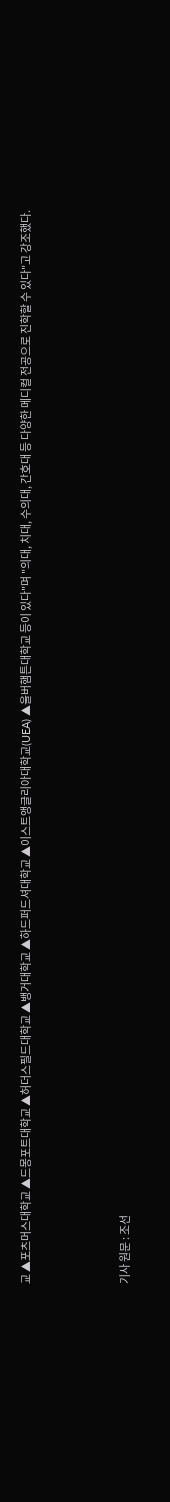교 ▲포츠머스대학교 ▲드몽포트대학교 ▲허더스필드대학교 ▲뱅거대학교 ▲하드퍼드셔대학교 ▲이스트앵글리아대학교(UEA) ▲울버햄튼대학교 등이 있다"며 "의대, 치대, 수의대, 간호대 등 다양한 메디컬 전공으로 진학할 수 있다"고 강조했다.



기사 원문 : 조선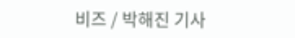비즈 / 박해진 기사